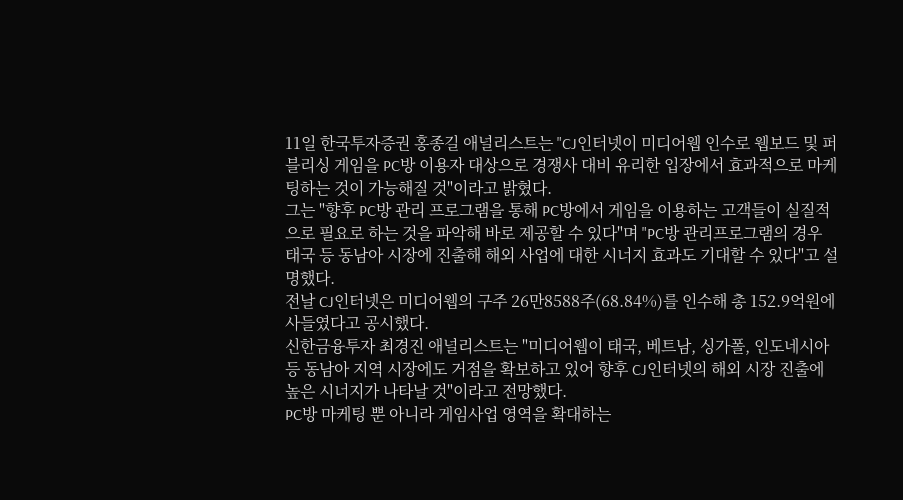11일 한국투자증권 홍종길 애널리스트는 "CJ인터넷이 미디어웹 인수로 웹보드 및 퍼블리싱 게임을 PC방 이용자 대상으로 경쟁사 대비 유리한 입장에서 효과적으로 마케팅하는 것이 가능해질 것"이라고 밝혔다.
그는 "향후 PC방 관리 프로그램을 통해 PC방에서 게임을 이용하는 고객들이 실질적으로 필요로 하는 것을 파악해 바로 제공할 수 있다"며 "PC방 관리프로그램의 경우 태국 등 동남아 시장에 진출해 해외 사업에 대한 시너지 효과도 기대할 수 있다"고 설명했다.
전날 CJ인터넷은 미디어웹의 구주 26만8588주(68.84%)를 인수해 총 152.9억원에 사들였다고 공시했다.
신한금융투자 최경진 애널리스트는 "미디어웹이 태국, 베트남, 싱가폴, 인도네시아 등 동남아 지역 시장에도 거점을 확보하고 있어 향후 CJ인터넷의 해외 시장 진출에 높은 시너지가 나타날 것"이라고 전망했다.
PC방 마케팅 뿐 아니라 게임사업 영역을 확대하는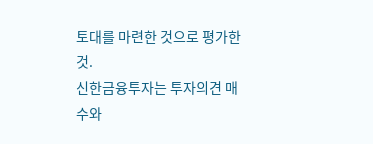토대를 마련한 것으로 평가한 것.
신한금융투자는 투자의견 매수와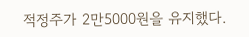적정주가 2만5000원을 유지했다.